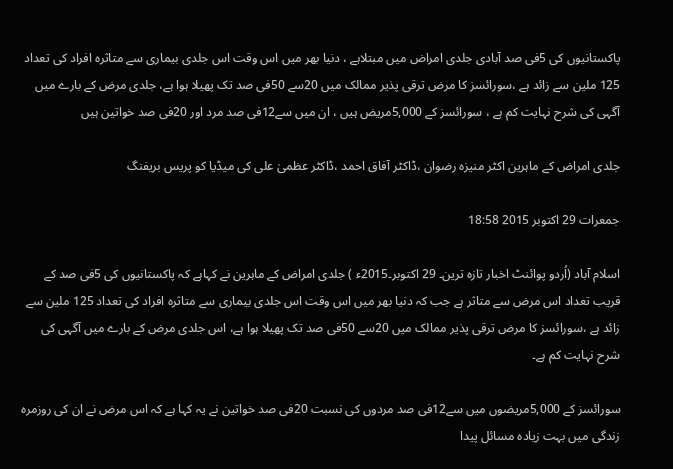پاکستانیوں کی 5فی صد آبادی جلدی امراض میں مبتلاہے ، دنیا بھر میں اس وقت اس جلدی بیماری سے متاثرہ افراد کی تعداد 125 ملین سے زائد ہے ،سورائسز کا مرض ترقی پذیر ممالک میں 20سے 50فی صد تک پھیلا ہوا ہے، جلدی مرض کے بارے میں آگہی کی شرح نہایت کم ہے ، سورائسز کے 5,000مریض ہیں ، ان میں سے12فی صد مرد اور 20فی صد خواتین ہیں

جلدی امراض کے ماہرین اکٹر منیزہ رضوان ،ڈاکٹر آفاق احمد ،ڈاکٹر عظمیٰ علی کی میڈیا کو پریس بریفنگ

جمعرات 29 اکتوبر 2015 18:58

اسلام آباد (اُردو پوائنٹ اخبار تازہ ترین۔ 29 اکتوبر۔2015ء ) جلدی امراض کے ماہرین نے کہاہے کہ پاکستانیوں کی 5فی صد کے قریب تعداد اس مرض سے متاثر ہے جب کہ دنیا بھر میں اس وقت اس جلدی بیماری سے متاثرہ افراد کی تعداد 125 ملین سے زائد ہے ،سورائسز کا مرض ترقی پذیر ممالک میں 20سے 50فی صد تک پھیلا ہوا ہے، اس جلدی مرض کے بارے میں آگہی کی شرح نہایت کم ہے۔

سورائسز کے 5,000مریضوں میں سے12فی صد مردوں کی نسبت 20فی صد خواتین نے یہ کہا ہے کہ اس مرض نے ان کی روزمرہ زندگی میں بہت زیادہ مسائل پیدا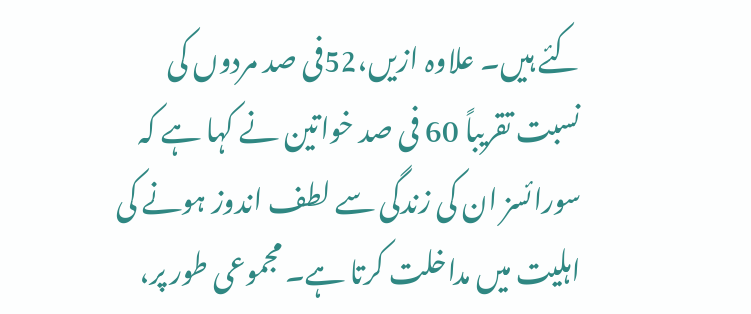کئے ہیں۔ علاوہ ازیں،52فی صد مردوں کی نسبت تقریباً 60 فی صد خواتین نے کہا ہے کہ سورائسز ان کی زندگی سے لطف اندوز ہونے کی اہلیت میں مداخلت کرتا ہے۔ مجموعی طور پر،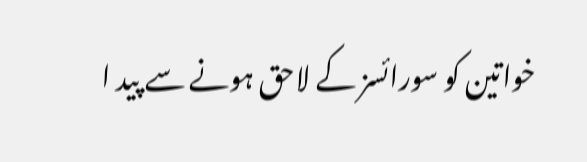خواتین کو سورائسز کے لاحق ہونے سے پید ا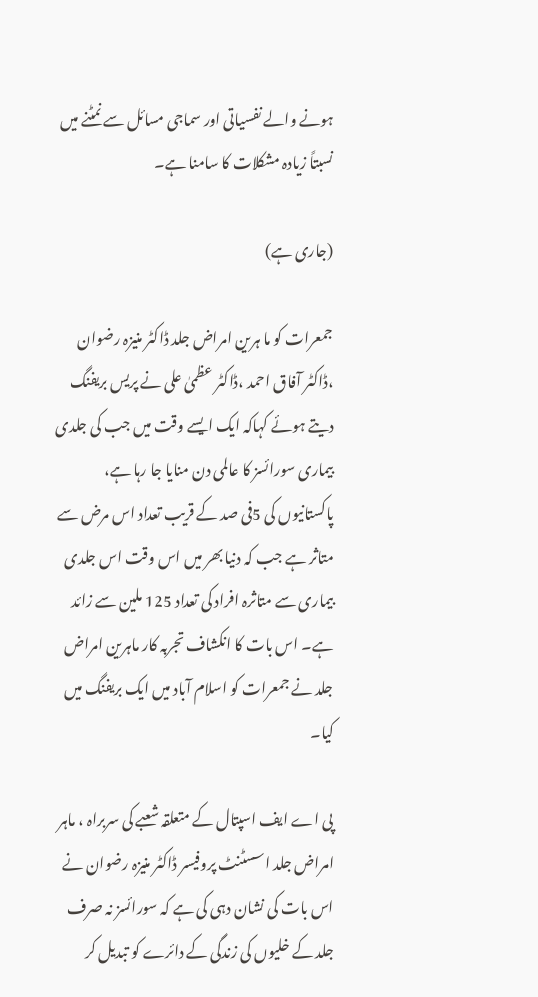ہونے والے نفسیاتی اور سماجی مسائل سے نمٹنے میں نسبتاً زیادہ مشکلات کا سامنا ہے۔

(جاری ہے)

جمعرات کو ما ہرین امراض جلد ڈاکٹر منیزہ رضوان ،ڈاکٹر آفاق احمد ،ڈاکٹر عظمیٰ علی نے پریس بریفنگ دیتے ہوئے کہاکہ ایک ایسے وقت میں جب کی جلدی بیماری سورائسز کا عالمی دن منایا جا رہا ہے، پاکستانیوں کی 5فی صد کے قریب تعداد اس مرض سے متاثر ہے جب کہ دنیا بھر میں اس وقت اس جلدی بیماری سے متاثرہ افراد کی تعداد 125 ملین سے زائد ہے۔ اس بات کا انکشاف تجربہ کار ماہرین امراض جلد نے جمعرات کو اسلام آباد میں ایک بریفنگ میں کیا۔

پی اے ایف اسپتال کے متعلقہ شعبے کی سربراہ ، ماہر امراض جلد اسسٹنٹ پروفیسر ڈاکٹر منیزہ رضوان نے اس بات کی نشان دہی کی ہے کہ سورائسز نہ صرف جلد کے خلیوں کی زندگی کے دائرے کو تبدیل کر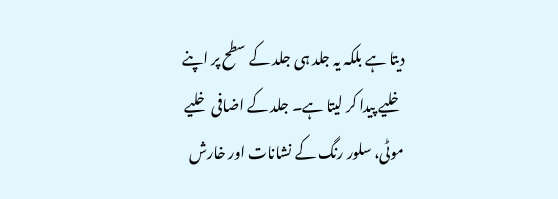دیتا ہے بلکہ یہ جلد ہی جلد کے سطح پر اپنے خلیے پیدا کر لیتا ہے۔ جلد کے اضافی خلیے موٹی، سلور رنگ کے نشانات اور خارش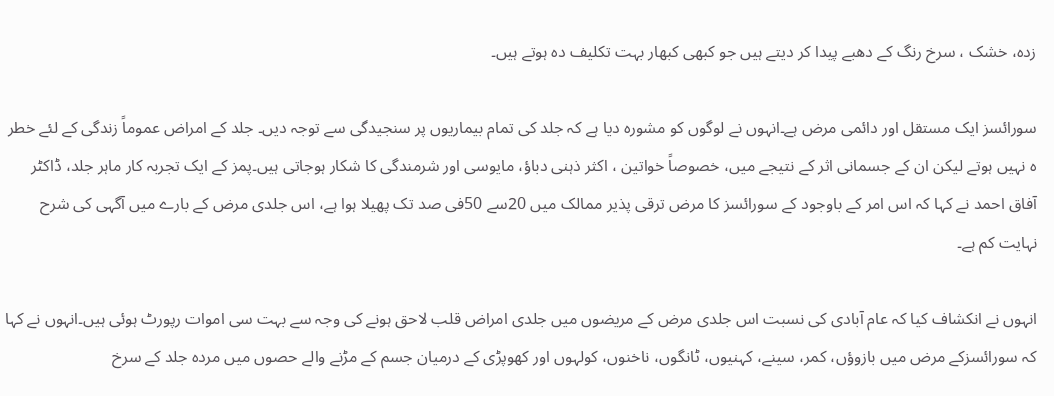زدہ، خشک ، سرخ رنگ کے دھبے پیدا کر دیتے ہیں جو کبھی کبھار بہت تکلیف دہ ہوتے ہیں۔

سورائسز ایک مستقل اور دائمی مرض ہے۔انہوں نے لوگوں کو مشورہ دیا ہے کہ جلد کی تمام بیماریوں پر سنجیدگی سے توجہ دیں۔ جلد کے امراض عموماً زندگی کے لئے خطر ہ نہیں ہوتے لیکن ان کے جسمانی اثر کے نتیجے میں، خصوصاً خواتین ، اکثر ذہنی دباؤ، مایوسی اور شرمندگی کا شکار ہوجاتی ہیں۔پمز کے ایک تجربہ کار ماہر جلد، ڈاکٹر آفاق احمد نے کہا کہ اس امر کے باوجود کے سورائسز کا مرض ترقی پذیر ممالک میں 20سے 50فی صد تک پھیلا ہوا ہے، اس جلدی مرض کے بارے میں آگہی کی شرح نہایت کم ہے۔

انہوں نے انکشاف کیا کہ عام آبادی کی نسبت اس جلدی مرض کے مریضوں میں جلدی امراض قلب لاحق ہونے کی وجہ سے بہت سی اموات رپورٹ ہوئی ہیں۔انہوں نے کہا کہ سورائسزکے مرض میں بازوؤں، کمر، سینے، کہنیوں، ٹانگوں، ناخنوں، کولہوں اور کھوپڑی کے درمیان جسم کے مڑنے والے حصوں میں مردہ جلد کے سرخ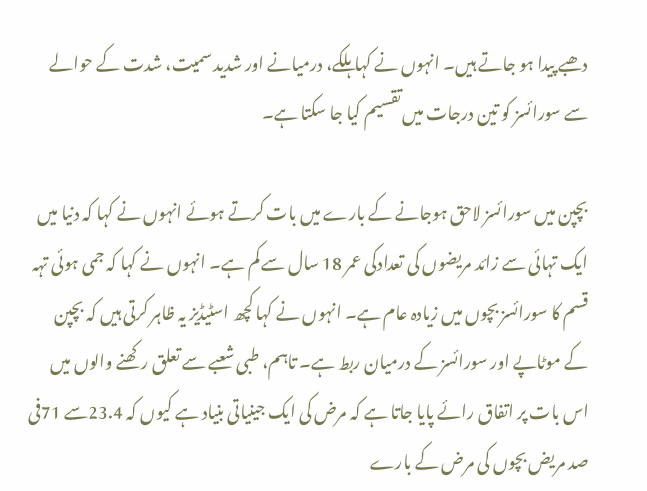دھبے پیدا ہو جاتے ہیں۔ انہوں نے کہاہلکے، درمیانے اور شدید سمیت، شدت کے حوالے سے سورائسز کو تین درجات میں تقسیم کیا جا سکتا ہے۔

بچپن میں سورائسز لاحق ہوجانے کے بارے میں بات کرتے ہوئے انہوں نے کہا کہ دنیا میں ایک تہائی سے زائد مریضوں کی تعدادکی عمر 18 سال سے کم ہے۔ انہوں نے کہا کہ جمی ہوئی تہہ قسم کا سورائسز بچوں میں زیادہ عام ہے۔ انہوں نے کہا کچھ اسٹیڈیز یہ ظاہر کرتی ہیں کہ بچپن کے موٹاپے اور سورائسز کے درمیان ربط ہے۔ تاہم، طبی شعبے سے تعلق رکھنے والوں میں اس بات پر اتفاق رائے پایا جاتا ہے کہ مرض کی ایک جینیاتی بنیاد ہے کیوں کہ 23.4سے 71فی صد مریض بچوں کی مرض کے بارے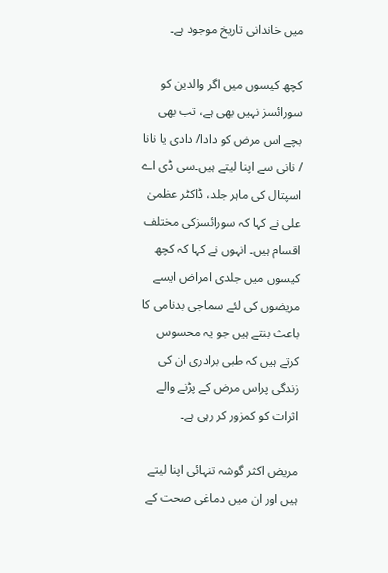میں خاندانی تاریخ موجود ہے۔

کچھ کیسوں میں اگر والدین کو سورائسز نہیں بھی ہے، تب بھی بچے اس مرض کو دادا/ دادی یا نانا / نانی سے اپنا لیتے ہیں۔سی ڈی اے اسپتال کی ماہر جلد، ڈاکٹر عظمیٰ علی نے کہا کہ سورائسزکی مختلف اقسام ہیں۔ انہوں نے کہا کہ کچھ کیسوں میں جلدی امراض ایسے مریضوں کی لئے سماجی بدنامی کا باعث بنتے ہیں جو یہ محسوس کرتے ہیں کہ طبی برادری ان کی زندگی پراس مرض کے پڑنے والے اثرات کو کمزور کر رہی ہے۔

مریض اکثر گوشہ تنہائی اپنا لیتے ہیں اور ان میں دماغی صحت کے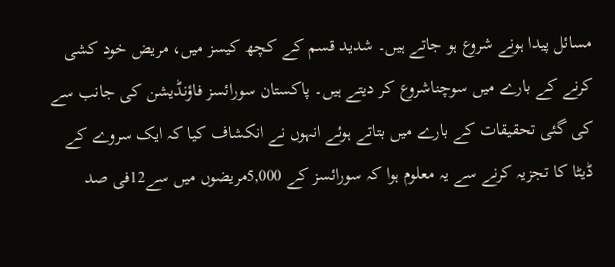مسائل پیدا ہونے شروع ہو جاتے ہیں۔ شدید قسم کے کچھ کیسز میں، مریض خود کشی کرنے کے بارے میں سوچناشروع کر دیتے ہیں۔ پاکستان سورائسز فاؤنڈیشن کی جانب سے کی گئی تحقیقات کے بارے میں بتاتے ہوئے انہوں نے انکشاف کیا کہ ایک سروے کے ڈیٹا کا تجزیہ کرنے سے یہ معلوم ہوا کہ سورائسز کے 5,000مریضوں میں سے12فی صد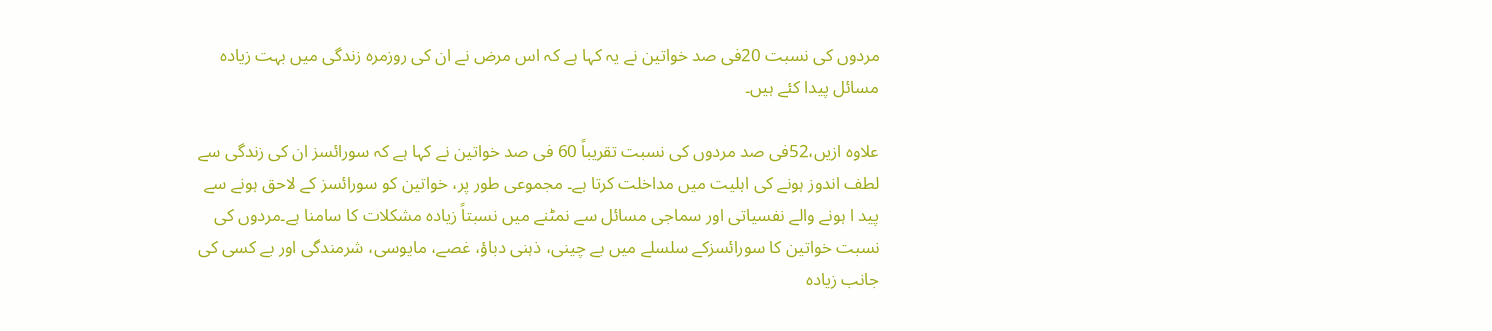مردوں کی نسبت 20فی صد خواتین نے یہ کہا ہے کہ اس مرض نے ان کی روزمرہ زندگی میں بہت زیادہ مسائل پیدا کئے ہیں۔

علاوہ ازیں،52فی صد مردوں کی نسبت تقریباً 60 فی صد خواتین نے کہا ہے کہ سورائسز ان کی زندگی سے لطف اندوز ہونے کی اہلیت میں مداخلت کرتا ہے۔ مجموعی طور پر، خواتین کو سورائسز کے لاحق ہونے سے پید ا ہونے والے نفسیاتی اور سماجی مسائل سے نمٹنے میں نسبتاً زیادہ مشکلات کا سامنا ہے۔مردوں کی نسبت خواتین کا سورائسزکے سلسلے میں بے چینی، ذہنی دباؤ، غصے، مایوسی، شرمندگی اور بے کسی کی جانب زیادہ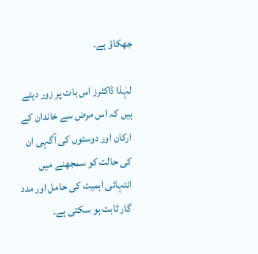جھکاؤ ہے۔

لہٰذا ڈاکٹرز اس بات پر زور دیتے ہیں کہ اس مرض سے خاندان کے ارکان اور دوستوں کی آگہی ان کی حالت کو سمجھنے میں انتہائی اہمیت کی حامل اور مدد گار ثابت ہو سکتی ہے۔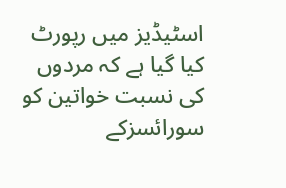اسٹیڈیز میں رپورٹ کیا گیا ہے کہ مردوں کی نسبت خواتین کو سورائسزکے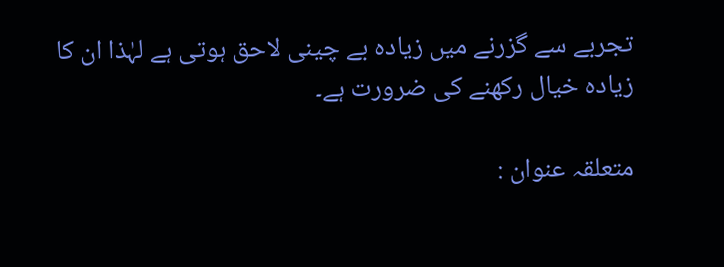تجربے سے گزرنے میں زیادہ بے چینی لاحق ہوتی ہے لہٰذا ان کا زیادہ خیال رکھنے کی ضرورت ہے۔

متعلقہ عنوان :